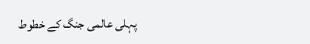پہلی عالمی جنگ کے خطوط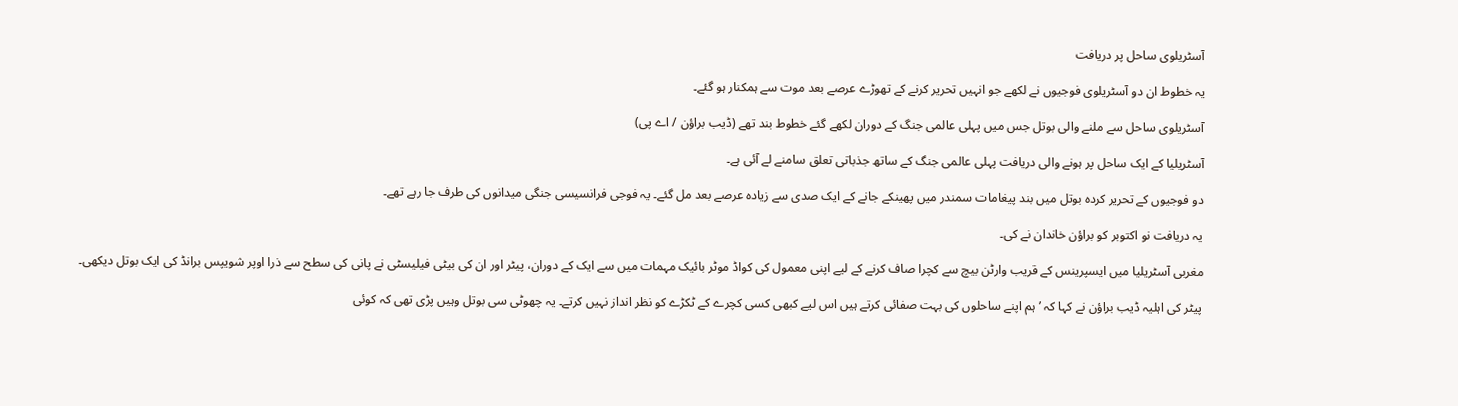آسٹریلوی ساحل پر دریافت

یہ خطوط ان دو آسٹریلوی فوجیوں نے لکھے جو انہیں تحریر کرنے کے تھوڑے عرصے بعد موت سے ہمکنار ہو گئے۔

آسٹریلوی ساحل سے ملنے والی بوتل جس میں پہلی عالمی جنگ کے دوران لکھے گئے خطوط بند تھے (ڈیب براؤن / اے پی)

آسٹریلیا کے ایک ساحل پر ہونے والی دریافت پہلی عالمی جنگ کے ساتھ جذباتی تعلق سامنے لے آئی ہے۔

دو فوجیوں کے تحریر کردہ بوتل میں بند پیغامات سمندر میں پھینکے جانے کے ایک صدی سے زیادہ عرصے بعد مل گئے۔ یہ فوجی فرانسیسی جنگی میدانوں کی طرف جا رہے تھے۔

یہ دریافت نو اکتوبر کو براؤن خاندان نے کی۔

مغربی آسٹریلیا میں ایسپرینس کے قریب وارٹن بیچ سے کچرا صاف کرنے کے لیے اپنی معمول کی کواڈ موٹر بائیک مہمات میں سے ایک کے دوران، پیٹر اور ان کی بیٹی فیلیسٹی نے پانی کی سطح سے ذرا اوپر شویپس برانڈ کی ایک بوتل دیکھی۔

پیٹر کی اہلیہ ڈیب براؤن نے کہا کہ ’ہم اپنے ساحلوں کی بہت صفائی کرتے ہیں اس لیے کبھی کسی کچرے کے ٹکڑے کو نظر انداز نہیں کرتے۔ یہ چھوٹی سی بوتل وہیں پڑی تھی کہ کوئی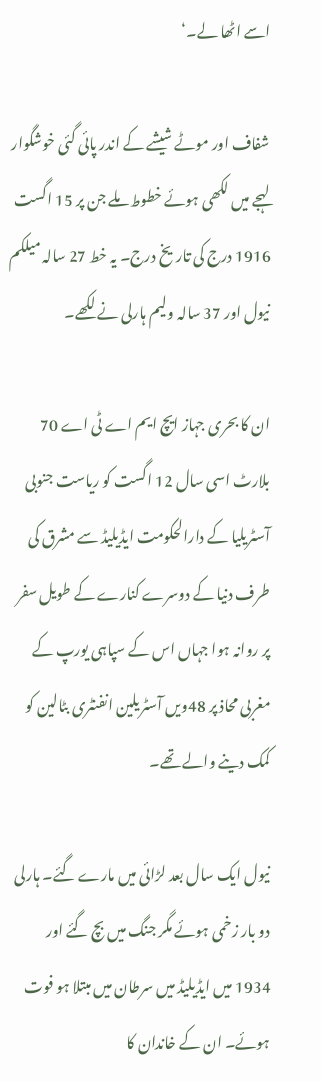اسے اٹھا لے۔‘

شفاف اور موٹے شیشے کے اندر پائی گئی خوشگوار لہجے میں لکھی ہوئے خطوط ملے جن پر 15 اگست 1916 درج کی تاریخ درج۔ یہ خط 27 سالہ میلکم نیول اور 37 سالہ ولیم ہارلی نے لکھے۔

ان کا بحری جہاز ایچ ایم اے ٹی اے 70 بلارٹ اسی سال 12 اگست کو ریاست جنوبی آسٹریلیا کے دارالحکومت ایڈیلیڈ سے مشرق کی طرف دنیا کے دوسرے کنارے کے طویل سفر پر روانہ ہوا جہاں اس کے سپاہی یورپ کے مغربی محاذ پر 48ویں آسٹریلین انفنٹری بٹالین کو کمک دینے والے تھے۔

نیول ایک سال بعد لڑائی میں مارے گئے۔ ہارلی دو بار زخمی ہوئے مگر جنگ میں بچ گئے اور 1934 میں ایڈیلیڈ میں سرطان میں مبتلا ہو فوت ہوئے۔ ان کے خاندان کا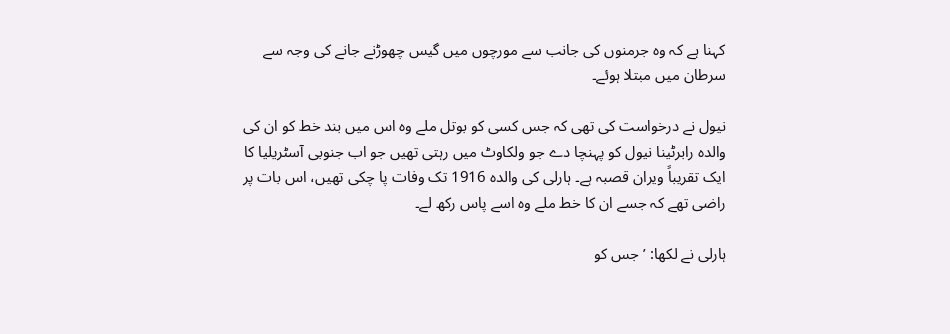کہنا ہے کہ وہ جرمنوں کی جانب سے مورچوں میں گیس چھوڑنے جانے کی وجہ سے سرطان میں مبتلا ہوئے۔

نیول نے درخواست کی تھی کہ جس کسی کو بوتل ملے وہ اس میں بند خط کو ان کی والدہ رابرٹینا نیول کو پہنچا دے جو ولکاوٹ میں رہتی تھیں جو اب جنوبی آسٹریلیا کا ایک تقریباً ویران قصبہ ہے۔ ہارلی کی والدہ 1916 تک وفات پا چکی تھیں، اس بات پر راضی تھے کہ جسے ان کا خط ملے وہ اسے پاس رکھ لے۔

ہارلی نے لکھا: ’جس کو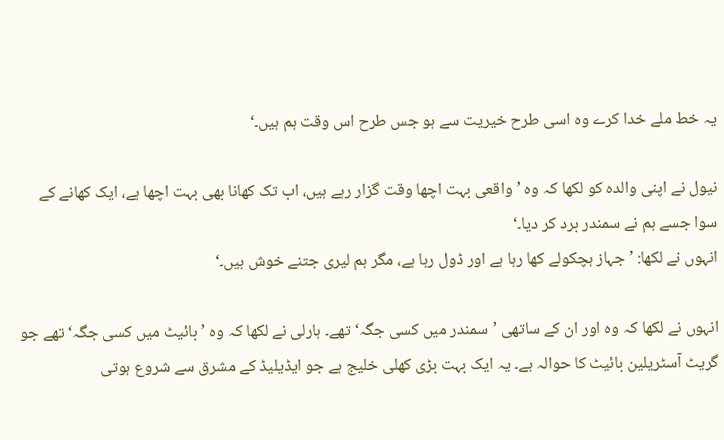یہ خط ملے خدا کرے وہ اسی طرح خیریت سے ہو جس طرح اس وقت ہم ہیں۔‘

نیول نے اپنی والدہ کو لکھا کہ وہ ’واقعی بہت اچھا وقت گزار رہے ہیں، اب تک کھانا بھی بہت اچھا ہے، ایک کھانے کے سوا جسے ہم نے سمندر برد کر دیا۔‘
انہوں نے لکھا: ’جہاز ہچکولے کھا رہا ہے اور ڈول رہا ہے، مگر ہم لیری جتنے خوش ہیں۔‘

انہوں نے لکھا کہ وہ اور ان کے ساتھی ’سمندر میں کسی جگہ‘ تھے۔ ہارلی نے لکھا کہ وہ ’بائیٹ میں کسی جگہ‘ تھے جو گریٹ آسٹریلین بائیٹ کا حوالہ ہے۔ یہ ایک بہت بڑی کھلی خلیج ہے جو ایڈیلیڈ کے مشرق سے شروع ہوتی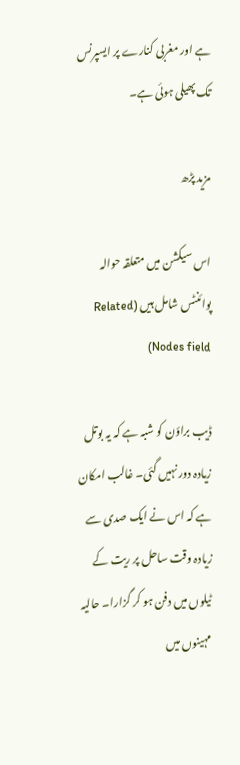ہے اور مغربی کنارے پر ایسپرنس تک پھیلی ہوئی ہے۔

مزید پڑھ

اس سیکشن میں متعلقہ حوالہ پوائنٹس شامل ہیں (Related Nodes field)

ڈیب براؤن کو شبہ ہے کہ یہ بوتل زیادہ دور نہیں گئی۔ غالب امکان ہے کہ اس نے ایک صدی سے زیادہ وقت ساحل پر ریت کے ٹیلوں میں دفن ہو کر گزارا۔ حالیہ مہینوں میں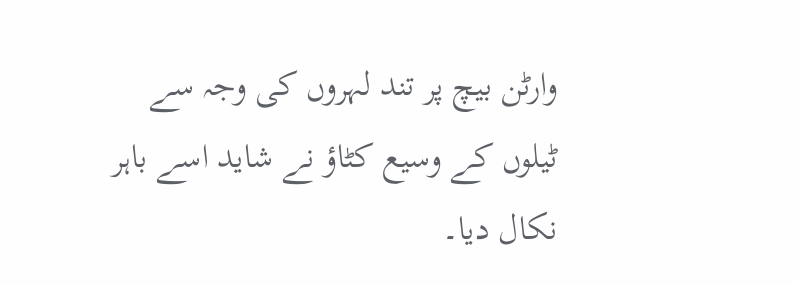وارٹن بیچ پر تند لہروں کی وجہ سے ٹیلوں کے وسیع کٹاؤ نے شاید اسے باہر نکال دیا۔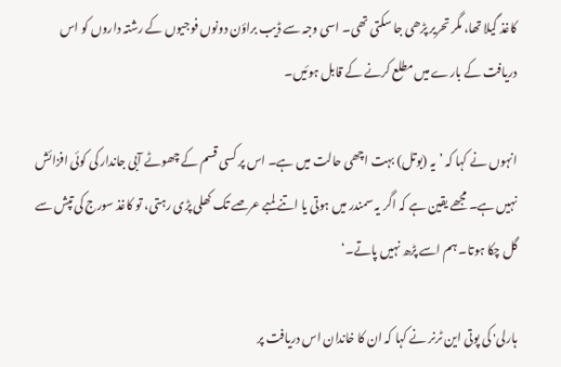کاغذ گیلا تھا، مگر تحریر پڑھی جا سکتی تھی۔ اسی وجہ سے ڈیب براؤن دونوں فوجیوں کے رشتہ داروں کو اس دریافت کے بارے میں مطلع کرنے کے قابل ہوئیں۔

انہوں نے کہا کہ ’یہ (بوتل) بہت اچھی حالت میں ہے۔ اس پر کسی قسم کے چھوٹے آبی جاندار کی کوئی افزائش نہیں ہے۔ مجھے یقین ہے کہ اگر یہ سمندر میں ہوتی یا اتنے لمبے عرصے تک کھلی پڑی رہتی، تو کاغذ سورج کی تپش سے گل چکا ہوتا۔ ہم اسے پڑھ نہیں پاتے۔‘

ہارلی' کی پوتی این ٹرنر نے کہا کہ ان کا خاندان اس دریافت پر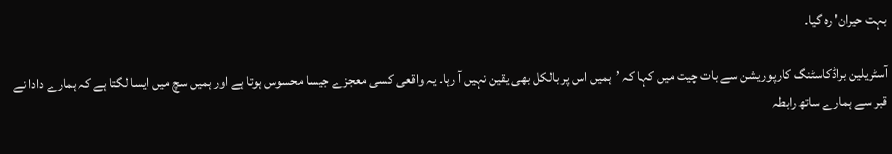بہت حیران' رہ گیا۔

آسٹریلین براڈکاسٹنگ کارپوریشن سے بات چیت میں کہا کہ ’ہمیں اس پر بالکل بھی یقین نہیں آ رہا۔ یہ واقعی کسی معجزے جیسا محسوس ہوتا ہے اور ہمیں سچ میں ایسا لگتا ہے کہ ہمارے دادا نے قبر سے ہمارے ساتھ رابطہ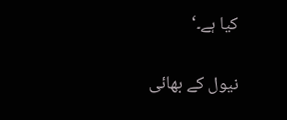کیا ہے۔‘

نیول کے بھائی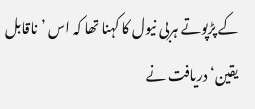کے پڑپوتے ہربی نیول کا کہنا تھا کہ اس ’ناقابل یقین‘ دریافت نے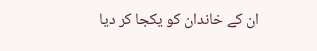ان کے خاندان کو یکجا کر دیا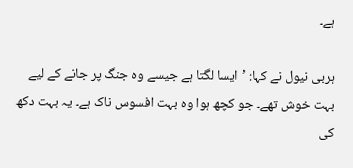ہے۔

ہربی نیول نے کہا: ’ایسا لگتا ہے جیسے وہ جنگ پر جانے کے لیے بہت خوش تھے۔ جو کچھ ہوا وہ بہت افسوس ناک ہے۔ یہ بہت دکھ کی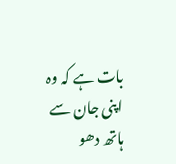بات ہے کہ وہ اپنی جان سے ہاتھ دھو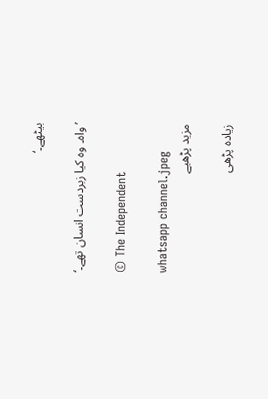بیٹھے۔‘

’واہ۔ وہ کیا زبردست انسان تھے۔‘

© The Independent

whatsapp channel.jpeg
مزید پڑھیے

زیادہ پڑھی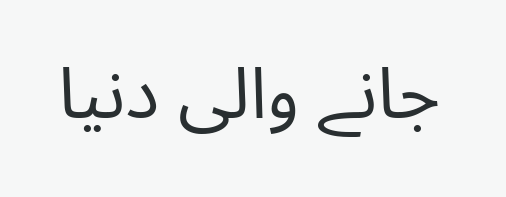جانے والی دنیا